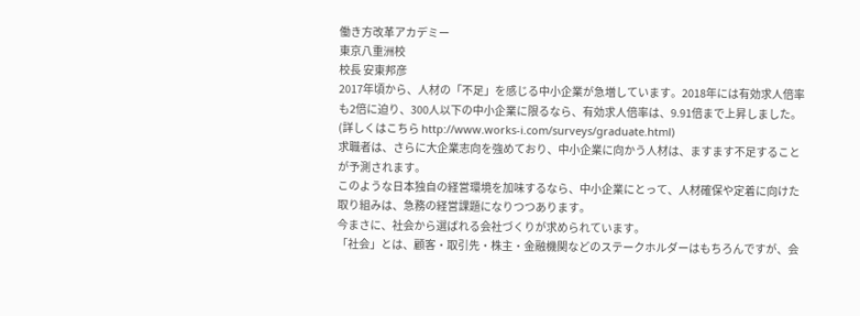働き方改革アカデミー
東京八重洲校
校長 安東邦彦
2017年頃から、人材の「不足」を感じる中小企業が急増しています。2018年には有効求人倍率も2倍に迫り、300人以下の中小企業に限るなら、有効求人倍率は、9.91倍まで上昇しました。
(詳しくはこちら http://www.works-i.com/surveys/graduate.html)
求職者は、さらに大企業志向を強めており、中小企業に向かう人材は、ますます不足することが予測されます。
このような日本独自の経営環境を加味するなら、中小企業にとって、人材確保や定着に向けた取り組みは、急務の経営課題になりつつあります。
今まさに、社会から選ばれる会社づくりが求められています。
「社会」とは、顧客・取引先・株主・金融機関などのステークホルダーはもちろんですが、会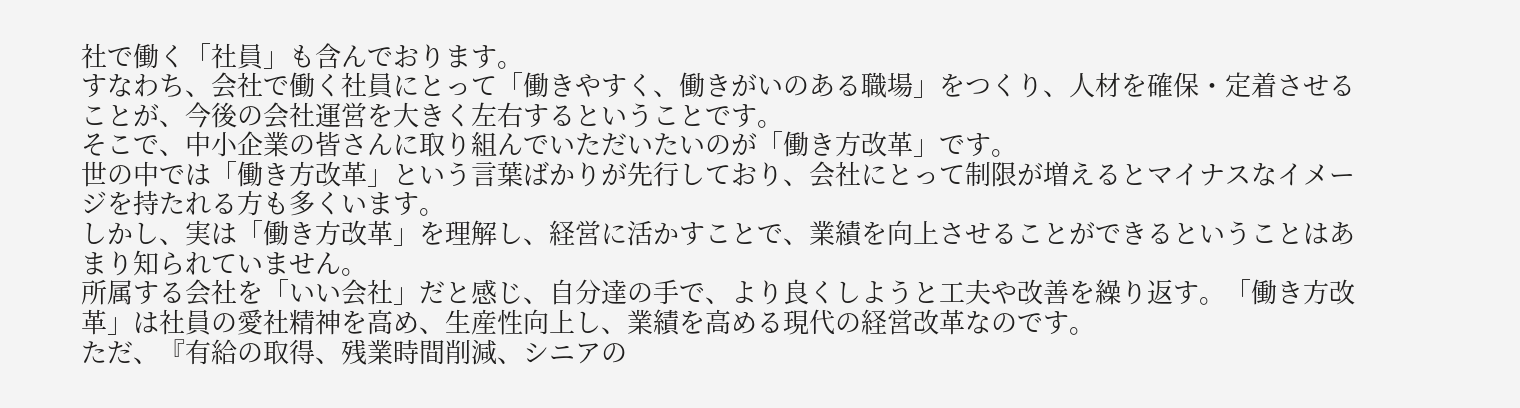社で働く「社員」も含んでおります。
すなわち、会社で働く社員にとって「働きやすく、働きがいのある職場」をつくり、人材を確保・定着させることが、今後の会社運営を大きく左右するということです。
そこで、中小企業の皆さんに取り組んでいただいたいのが「働き方改革」です。
世の中では「働き方改革」という言葉ばかりが先行しており、会社にとって制限が増えるとマイナスなイメージを持たれる方も多くいます。
しかし、実は「働き方改革」を理解し、経営に活かすことで、業績を向上させることができるということはあまり知られていません。
所属する会社を「いい会社」だと感じ、自分達の手で、より良くしようと工夫や改善を繰り返す。「働き方改革」は社員の愛社精神を高め、生産性向上し、業績を高める現代の経営改革なのです。
ただ、『有給の取得、残業時間削減、シニアの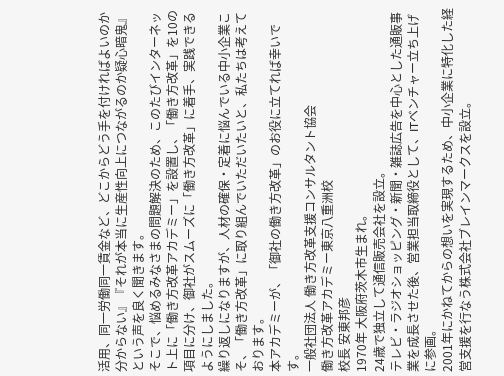活用、同一労働同一賃金など、どこからどう手を付ければよいのか分からない』『それが本当に生産性向上につながるのか疑心暗鬼』という声を良く聞きます。
そこで、悩めるみなさまの問題解決のため、このたびインターネット上に「働き方改革アカデミー」を設置し、「働き方改革」を10の項目に分け、御社がスムーズに「働き方改革」に着手、実践できるようにしました。
繰り返しになりますが、人材の確保・定着に悩んでいる中小企業こそ、「働き方改革」に取り組んでいただいたいと、私たちは考えております。
本アカデミーが、「御社の働き方改革」のお役に立てれば幸いです。
一般社団法人 働き方改革支援コンサルタント協会
働き方改革アカデミー東京八重洲校
校長 安東邦彦
1970年 大阪府茨木市生まれ。
24歳で独立して通信販売会社を設立。
テレビ・ラジオショッピング・新聞・雑誌広告を中心とした通販事業を成長させた後、営業担当取締役として、ITベンチャー立ち上げに参画。
2001年にかねてからの想いを実現するため、中小企業に特化した経営支援を行なう株式会社ブレインマークスを設立。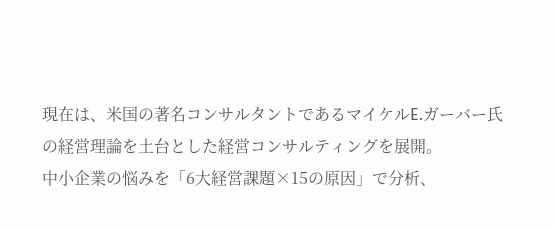現在は、米国の著名コンサルタントであるマイケルE.ガーバー氏の経営理論を土台とした経営コンサルティングを展開。
中小企業の悩みを「6大経営課題×15の原因」で分析、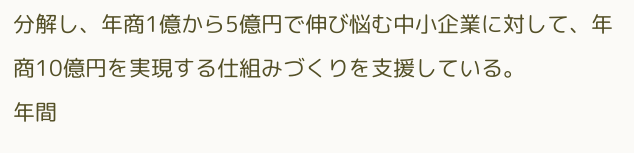分解し、年商1億から5億円で伸び悩む中小企業に対して、年商10億円を実現する仕組みづくりを支援している。
年間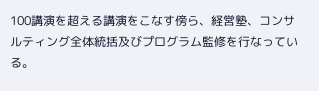100講演を超える講演をこなす傍ら、経営塾、コンサルティング全体統括及びプログラム監修を行なっている。